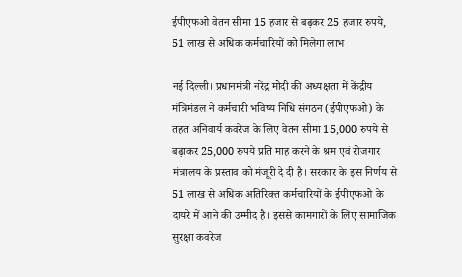ईपीएफओ वेतन सीमा 15 हजार से बढ़कर 25 हजार रुपये, 51 लाख से अधिक कर्मचारियों को मिलेगा लाभ

नई दिल्ली। प्रधानमंत्री नरेंद्र मोदी की अध्यक्षता में केंद्रीय मंत्रिमंडल ने कर्मचारी भविष्य निधि संगठन (ईपीएफओ) के तहत अनिवार्य कवरेज के लिए वेतन सीमा 15,000 रुपये से बढ़ाकर 25,000 रुपये प्रति माह करने के श्रम एवं रोजगार मंत्रालय के प्रस्ताव को मंजूरी दे दी है। सरकार के इस निर्णय से 51 लाख से अधिक अतिरिक्त कर्मचारियों के ईपीएफओ के दायरे में आने की उम्मीद है। इससे कामगारों के लिए सामाजिक सुरक्षा कवरेज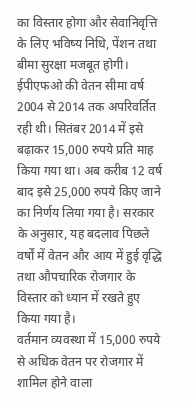का विस्तार होगा और सेवानिवृत्ति के लिए भविष्य निधि, पेंशन तथा बीमा सुरक्षा मजबूत होगी।
ईपीएफओ की वेतन सीमा वर्ष 2004 से 2014 तक अपरिवर्तित रही थी। सितंबर 2014 में इसे बढ़ाकर 15,000 रुपये प्रति माह किया गया था। अब करीब 12 वर्ष बाद इसे 25,000 रुपये किए जाने का निर्णय लिया गया है। सरकार के अनुसार, यह बदलाव पिछले वर्षों में वेतन और आय में हुई वृद्धि तथा औपचारिक रोजगार के विस्तार को ध्यान में रखते हुए किया गया है।
वर्तमान व्यवस्था में 15,000 रुपये से अधिक वेतन पर रोजगार में शामिल होने वाला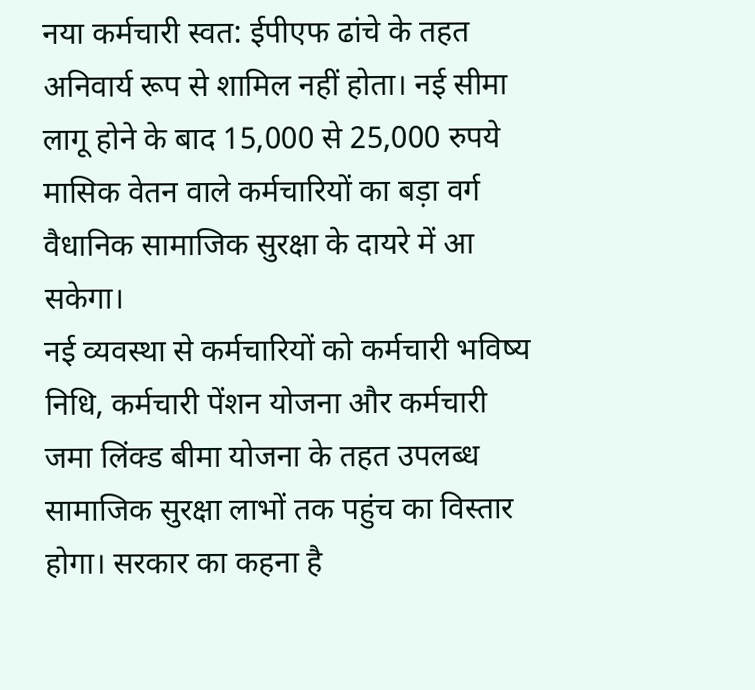नया कर्मचारी स्वत: ईपीएफ ढांचे के तहत अनिवार्य रूप से शामिल नहीं होता। नई सीमा लागू होने के बाद 15,000 से 25,000 रुपये मासिक वेतन वाले कर्मचारियों का बड़ा वर्ग वैधानिक सामाजिक सुरक्षा के दायरे में आ सकेगा।
नई व्यवस्था से कर्मचारियों को कर्मचारी भविष्य निधि, कर्मचारी पेंशन योजना और कर्मचारी जमा लिंक्ड बीमा योजना के तहत उपलब्ध सामाजिक सुरक्षा लाभों तक पहुंच का विस्तार होगा। सरकार का कहना है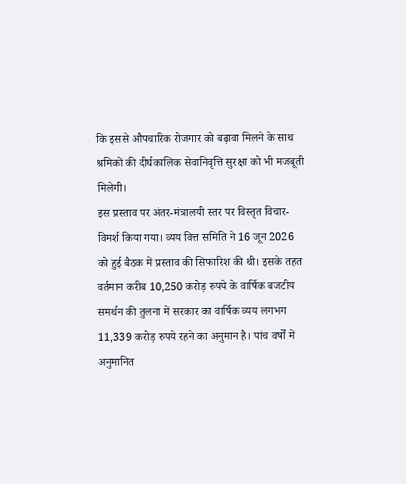कि इससे औपचारिक रोजगार को बढ़ावा मिलने के साथ श्रमिकों की दीर्घकालिक सेवानिवृत्ति सुरक्षा को भी मजबूती मिलेगी।
इस प्रस्ताव पर अंतर-मंत्रालयी स्तर पर विस्तृत विचार-विमर्श किया गया। व्यय वित्त समिति ने 16 जून 2026 को हुई बैठक में प्रस्ताव की सिफारिश की थी। इसके तहत वर्तमान करीब 10,250 करोड़ रुपये के वार्षिक बजटीय समर्थन की तुलना में सरकार का वार्षिक व्यय लगभग 11,339 करोड़ रुपये रहने का अनुमान है। पांच वर्षों में अनुमानित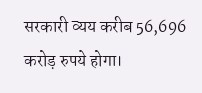सरकारी व्यय करीब 56,696 करोड़ रुपये होगा।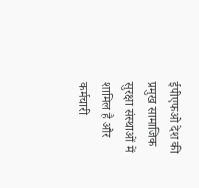ईपीएफओ देश की प्रमुख सामाजिक सुरक्षा संस्थाओं में शामिल है और कर्मचारी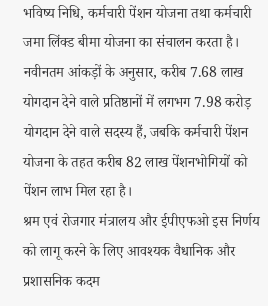भविष्य निधि, कर्मचारी पेंशन योजना तथा कर्मचारी जमा लिंक्ड बीमा योजना का संचालन करता है। नवीनतम आंकड़ों के अनुसार, करीब 7.68 लाख योगदान देने वाले प्रतिष्ठानों में लगभग 7.98 करोड़ योगदान देने वाले सदस्य हैं, जबकि कर्मचारी पेंशन योजना के तहत करीब 82 लाख पेंशनभोगियों को पेंशन लाभ मिल रहा है।
श्रम एवं रोजगार मंत्रालय और ईपीएफओ इस निर्णय को लागू करने के लिए आवश्यक वैधानिक और प्रशासनिक कदम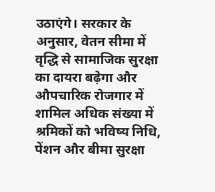उठाएंगे। सरकार के अनुसार, वेतन सीमा में वृद्धि से सामाजिक सुरक्षा का दायरा बढ़ेगा और औपचारिक रोजगार में शामिल अधिक संख्या में श्रमिकों को भविष्य निधि, पेंशन और बीमा सुरक्षा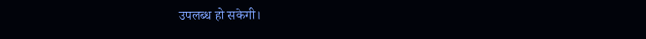उपलब्ध हो सकेगी।